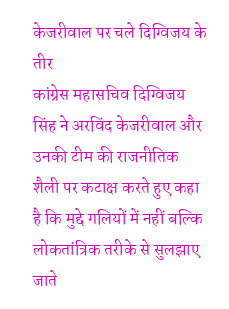केजरीवाल पर चले दिग्विजय के तीर
कांग्रेस महासचिव दिग्विजय सिंह ने अरविंद केजरीवाल और उनकी टीम की राजनीतिक शैली पर कटाक्ष करते हुए कहा है कि मुद्दे गलियों में नहीं बल्कि लोकतांत्रिक तरीके से सुलझाए जाते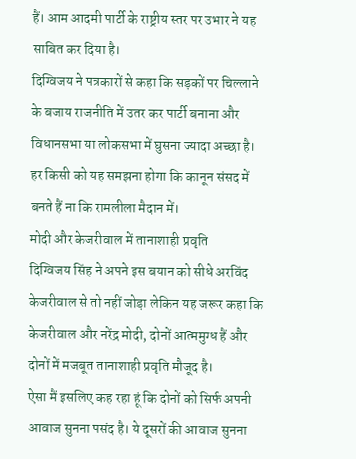हैं। आम आदमी पार्टी के राष्ट्रीय स्तर पर उभार ने यह साबित कर दिया है।
दिग्विजय ने पत्रकारों से कहा कि सड़कों पर चिल्लाने के बजाय राजनीति में उतर कर पार्टी बनाना और विधानसभा या लोकसभा में घुसना ज्यादा अच्छा है। हर किसी को यह समझना होगा कि कानून संसद में बनते हैं ना कि रामलीला मैदान में।
मोदी और केजरीवाल में तानाशाही प्रवृति
दिग्विजय सिंह ने अपने इस बयान को सीधे अरविंद केजरीवाल से तो नहीं जोड़ा लेकिन यह जरूर कहा कि केजरीवाल और नरेंद्र मोदी, दोनों आत्ममुग्ध हैं और दोनों में मजबूत तानाशाही प्रवृति मौजूद है।
ऐसा मैं इसलिए कह रहा हूं कि दोनों को सिर्फ अपनी आवाज सुनना पसंद है। ये दूसरों की आवाज सुनना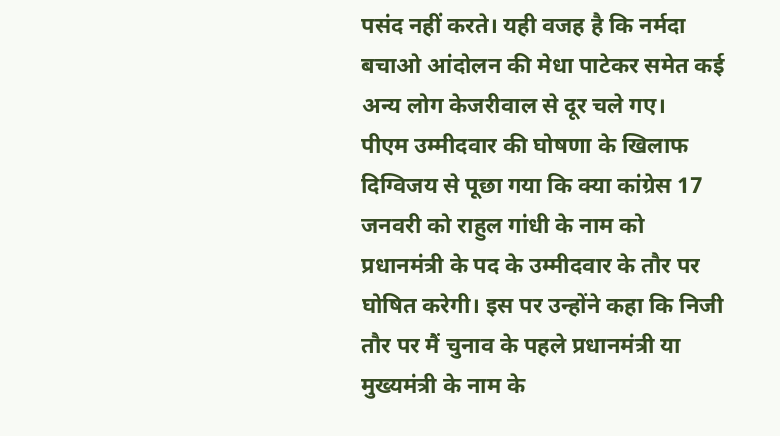पसंद नहीं करते। यही वजह है कि नर्मदा बचाओ आंदोलन की मेधा पाटेकर समेत कई अन्य लोग केजरीवाल से दूर चले गए।
पीएम उम्मीदवार की घोषणा के खिलाफ
दिग्विजय से पूछा गया कि क्या कांग्रेस 17 जनवरी को राहुल गांधी के नाम को प्रधानमंत्री के पद के उम्मीदवार के तौर पर घोषित करेगी। इस पर उन्होंने कहा कि निजी तौर पर मैं चुनाव के पहले प्रधानमंत्री या मुख्यमंत्री के नाम के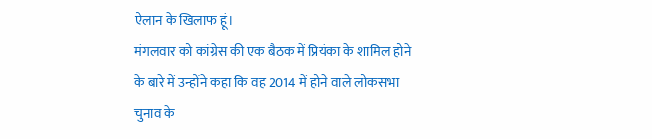ऐलान के खिलाफ हूं।
मंगलवार को कांग्रेस की एक बैठक में प्रियंका के शामिल होने के बारे में उन्होंने कहा कि वह 2014 में होने वाले लोकसभा चुनाव के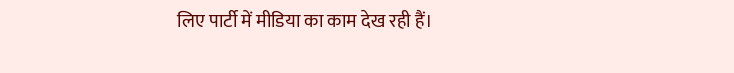लिए पार्टी में मीडिया का काम देख रही हैं।